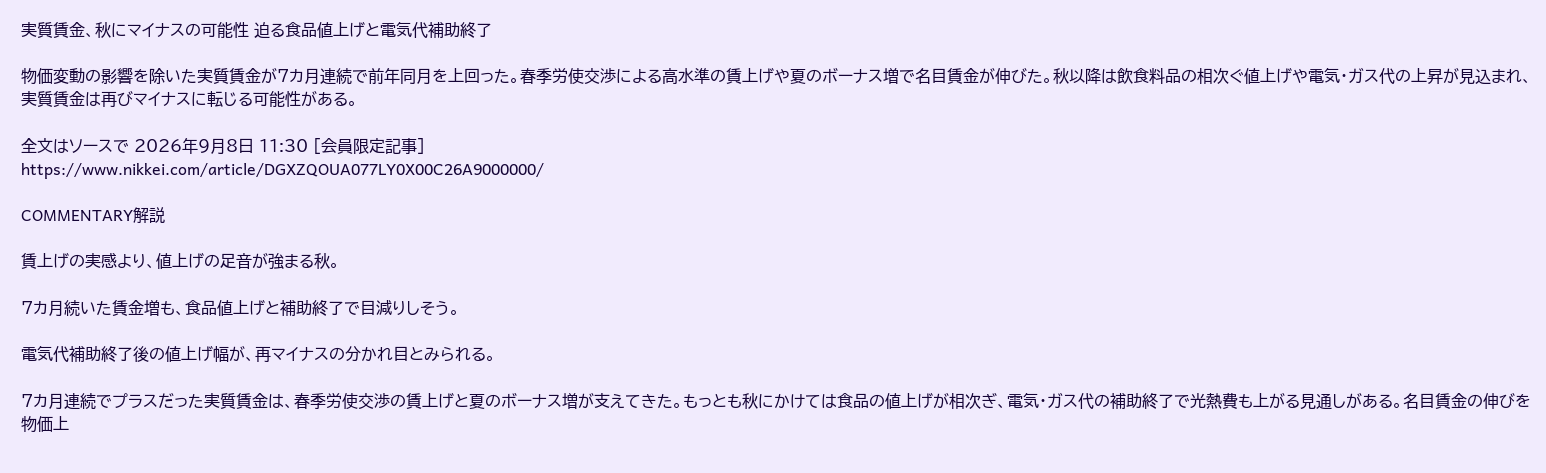実質賃金、秋にマイナスの可能性 迫る食品値上げと電気代補助終了

物価変動の影響を除いた実質賃金が7カ月連続で前年同月を上回った。春季労使交渉による高水準の賃上げや夏のボーナス増で名目賃金が伸びた。秋以降は飲食料品の相次ぐ値上げや電気・ガス代の上昇が見込まれ、実質賃金は再びマイナスに転じる可能性がある。

全文はソースで 2026年9月8日 11:30 [会員限定記事]
https://www.nikkei.com/article/DGXZQOUA077LY0X00C26A9000000/

COMMENTARY解説

賃上げの実感より、値上げの足音が強まる秋。

7カ月続いた賃金増も、食品値上げと補助終了で目減りしそう。

電気代補助終了後の値上げ幅が、再マイナスの分かれ目とみられる。

7カ月連続でプラスだった実質賃金は、春季労使交渉の賃上げと夏のボーナス増が支えてきた。もっとも秋にかけては食品の値上げが相次ぎ、電気・ガス代の補助終了で光熱費も上がる見通しがある。名目賃金の伸びを物価上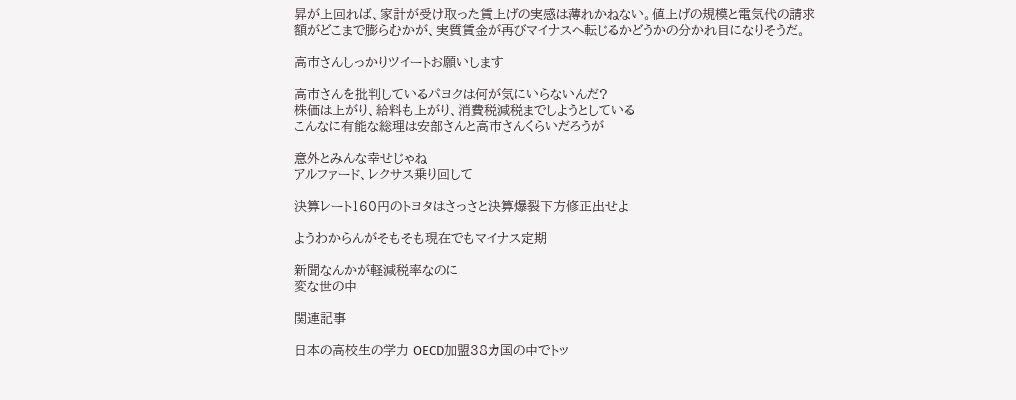昇が上回れば、家計が受け取った賃上げの実感は薄れかねない。値上げの規模と電気代の請求額がどこまで膨らむかが、実質賃金が再びマイナスへ転じるかどうかの分かれ目になりそうだ。

高市さんしっかりツイートお願いします

高市さんを批判しているパヨクは何が気にいらないんだ?
株価は上がり、給料も上がり、消費税減税までしようとしている
こんなに有能な総理は安部さんと高市さんくらいだろうが

意外とみんな幸せじゃね
アルファード、レクサス乗り回して

決算レート160円のトヨタはさっさと決算爆裂下方修正出せよ

ようわからんがそもそも現在でもマイナス定期

新聞なんかが軽減税率なのに
変な世の中

関連記事

日本の高校生の学力 OECD加盟38カ国の中でトッ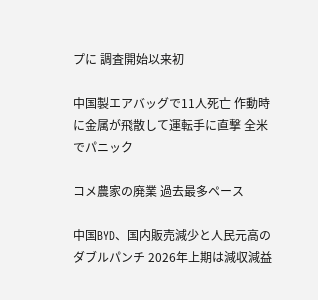プに 調査開始以来初

中国製エアバッグで11人死亡 作動時に金属が飛散して運転手に直撃 全米でパニック

コメ農家の廃業 過去最多ペース

中国BYD、国内販売減少と人民元高のダブルパンチ 2026年上期は減収減益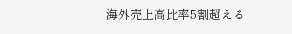海外売上高比率5割超える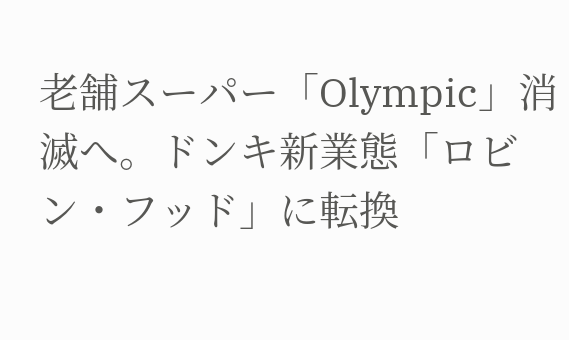老舗スーパー「Olympic」消滅へ。ドンキ新業態「ロビン・フッド」に転換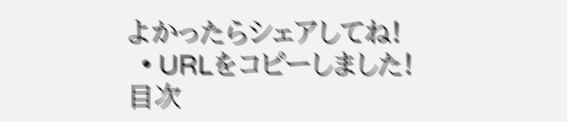よかったらシェアしてね!
  • URLをコピーしました!
目次